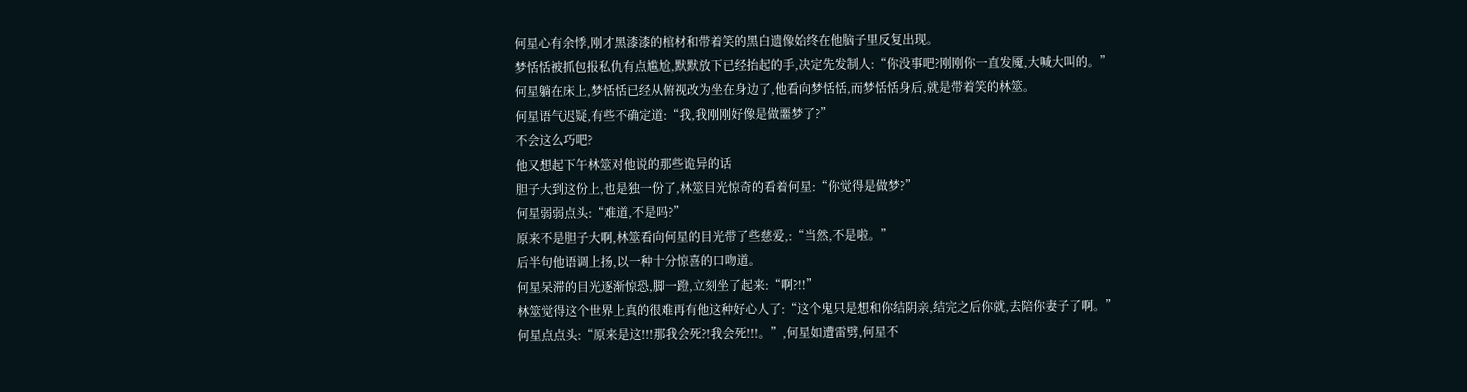何星心有余悸,刚才黑漆漆的棺材和带着笑的黑白遗像始终在他脑子里反复出现。
梦恬恬被抓包报私仇有点尴尬,默默放下已经抬起的手,决定先发制人:“你没事吧?刚刚你一直发魇,大喊大叫的。”
何星躺在床上,梦恬恬已经从俯视改为坐在身边了,他看向梦恬恬,而梦恬恬身后,就是带着笑的林筮。
何星语气迟疑,有些不确定道:“我,我刚刚好像是做噩梦了?”
不会这么巧吧?
他又想起下午林筮对他说的那些诡异的话
胆子大到这份上,也是独一份了,林筮目光惊奇的看着何星:“你觉得是做梦?”
何星弱弱点头:“难道,不是吗?”
原来不是胆子大啊,林筮看向何星的目光带了些慈爱,:“当然,不是啦。”
后半句他语调上扬,以一种十分惊喜的口吻道。
何星呆滞的目光逐渐惊恐,脚一蹬,立刻坐了起来:“啊?!!”
林筮觉得这个世界上真的很难再有他这种好心人了:“这个鬼只是想和你结阴亲,结完之后你就,去陪你妻子了啊。”
何星点点头:“原来是这!!!那我会死?!我会死!!!。”,何星如遭雷劈,何星不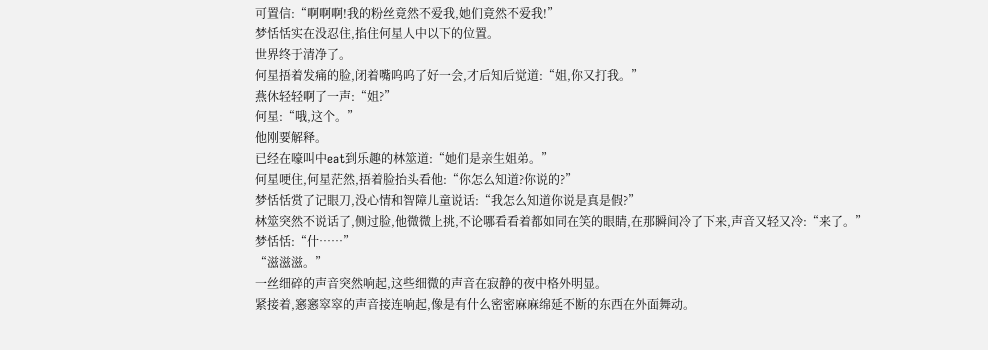可置信:“啊啊啊!我的粉丝竟然不爱我,她们竟然不爱我!”
梦恬恬实在没忍住,掐住何星人中以下的位置。
世界终于清净了。
何星捂着发痛的脸,闭着嘴呜呜了好一会,才后知后觉道:“姐,你又打我。”
燕休轻轻啊了一声:“姐?”
何星:“哦,这个。”
他刚要解释。
已经在嚎叫中eat到乐趣的林筮道:“她们是亲生姐弟。”
何星哽住,何星茫然,捂着脸抬头看他:“你怎么知道?你说的?”
梦恬恬赏了记眼刀,没心情和智障儿童说话:“我怎么知道你说是真是假?”
林筮突然不说话了,侧过脸,他微微上挑,不论哪看看着都如同在笑的眼睛,在那瞬间冷了下来,声音又轻又冷:“来了。”
梦恬恬:“什……”
“滋滋滋。”
一丝细碎的声音突然响起,这些细微的声音在寂静的夜中格外明显。
紧接着,窸窸窣窣的声音接连响起,像是有什么密密麻麻绵延不断的东西在外面舞动。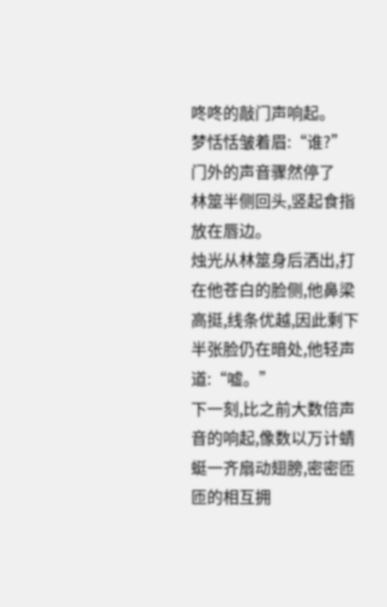咚咚的敲门声响起。
梦恬恬皱着眉:“谁?”
门外的声音骤然停了
林筮半侧回头,竖起食指放在唇边。
烛光从林筮身后洒出,打在他苍白的脸侧,他鼻梁高挺,线条优越,因此剩下半张脸仍在暗处,他轻声道:“嘘。”
下一刻,比之前大数倍声音的响起,像数以万计蜻蜓一齐扇动翅膀,密密匝匝的相互拥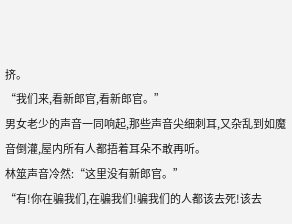挤。
“我们来,看新郎官,看新郎官。”
男女老少的声音一同响起,那些声音尖细刺耳,又杂乱到如魔音倒灌,屋内所有人都捂着耳朵不敢再听。
林筮声音冷然:“这里没有新郎官。”
“有!你在骗我们,在骗我们!骗我们的人都该去死!该去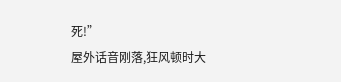死!”
屋外话音刚落,狂风顿时大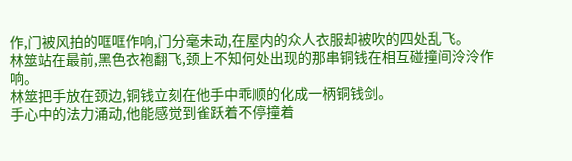作,门被风拍的哐哐作响,门分毫未动,在屋内的众人衣服却被吹的四处乱飞。
林筮站在最前,黑色衣袍翻飞,颈上不知何处出现的那串铜钱在相互碰撞间泠泠作响。
林筮把手放在颈边,铜钱立刻在他手中乖顺的化成一柄铜钱剑。
手心中的法力涌动,他能感觉到雀跃着不停撞着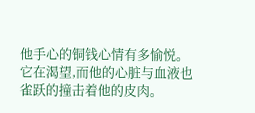他手心的铜钱心情有多愉悦。
它在渴望,而他的心脏与血液也雀跃的撞击着他的皮肉。